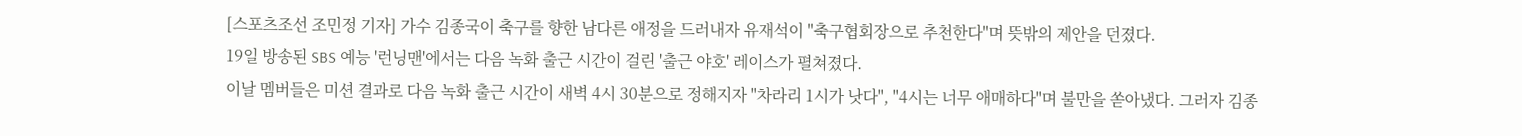[스포츠조선 조민정 기자] 가수 김종국이 축구를 향한 남다른 애정을 드러내자 유재석이 "축구협회장으로 추천한다"며 뜻밖의 제안을 던졌다.
19일 방송된 SBS 예능 '런닝맨'에서는 다음 녹화 출근 시간이 걸린 '출근 야호' 레이스가 펼쳐졌다.
이날 멤버들은 미션 결과로 다음 녹화 출근 시간이 새벽 4시 30분으로 정해지자 "차라리 1시가 낫다", "4시는 너무 애매하다"며 불만을 쏟아냈다. 그러자 김종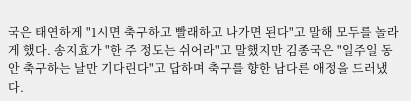국은 태연하게 "1시면 축구하고 빨래하고 나가면 된다"고 말해 모두를 놀라게 했다. 송지효가 "한 주 정도는 쉬어라"고 말했지만 김종국은 "일주일 동안 축구하는 날만 기다린다"고 답하며 축구를 향한 남다른 애정을 드러냈다.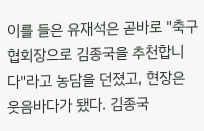이를 들은 유재석은 곧바로 "축구협회장으로 김종국을 추천합니다"라고 농담을 던졌고, 현장은 웃음바다가 됐다. 김종국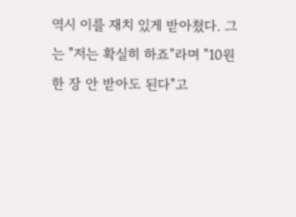역시 이를 재치 있게 받아쳤다. 그는 "저는 확실히 하죠"라며 "10원 한 장 안 받아도 된다"고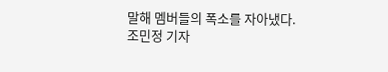말해 멤버들의 폭소를 자아냈다.
조민정 기자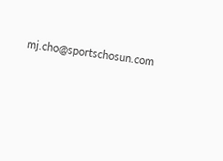mj.cho@sportschosun.com